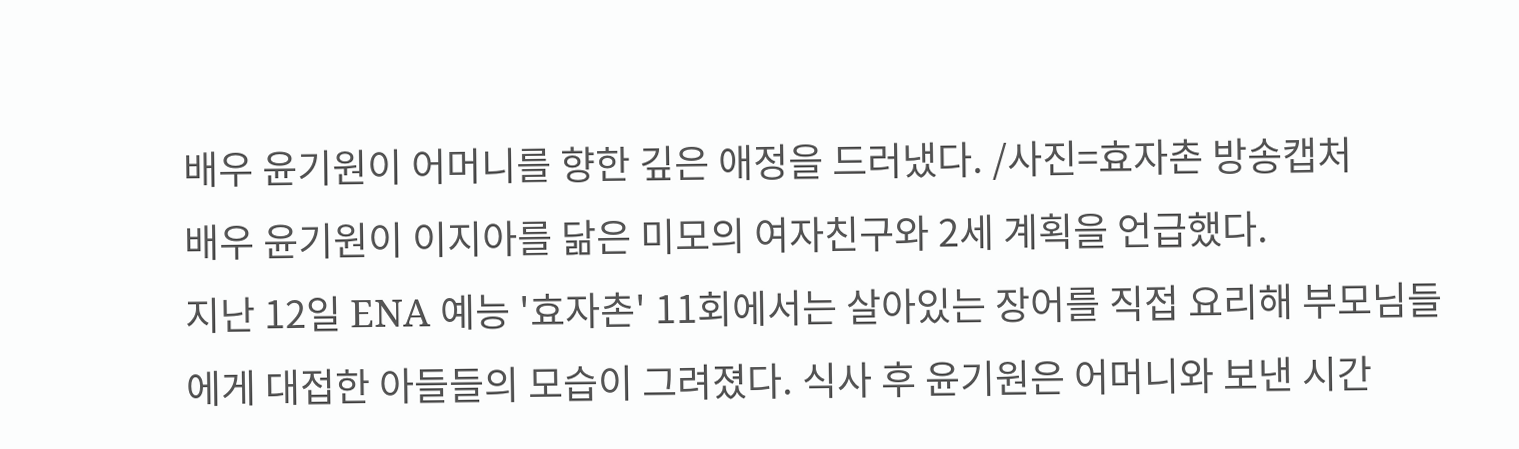배우 윤기원이 어머니를 향한 깊은 애정을 드러냈다. /사진=효자촌 방송캡처
배우 윤기원이 이지아를 닮은 미모의 여자친구와 2세 계획을 언급했다.
지난 12일 ENA 예능 '효자촌' 11회에서는 살아있는 장어를 직접 요리해 부모님들에게 대접한 아들들의 모습이 그려졌다. 식사 후 윤기원은 어머니와 보낸 시간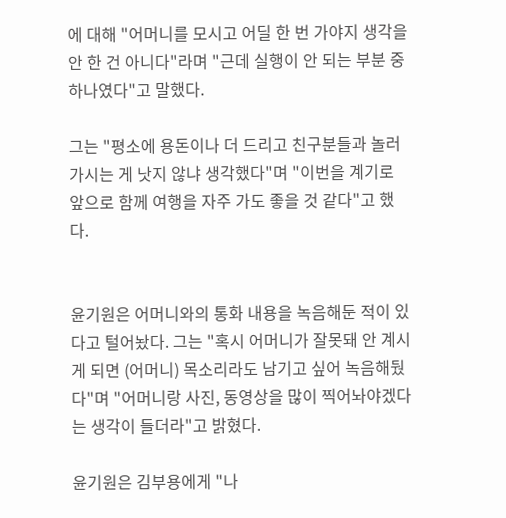에 대해 "어머니를 모시고 어딜 한 번 가야지 생각을 안 한 건 아니다"라며 "근데 실행이 안 되는 부분 중 하나였다"고 말했다.

그는 "평소에 용돈이나 더 드리고 친구분들과 놀러 가시는 게 낫지 않냐 생각했다"며 "이번을 계기로 앞으로 함께 여행을 자주 가도 좋을 것 같다"고 했다.


윤기원은 어머니와의 통화 내용을 녹음해둔 적이 있다고 털어놨다. 그는 "혹시 어머니가 잘못돼 안 계시게 되면 (어머니) 목소리라도 남기고 싶어 녹음해뒀다"며 "어머니랑 사진, 동영상을 많이 찍어놔야겠다는 생각이 들더라"고 밝혔다.

윤기원은 김부용에게 "나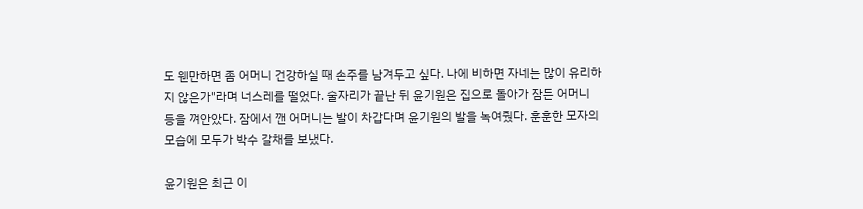도 웬만하면 좀 어머니 건강하실 때 손주를 남겨두고 싶다. 나에 비하면 자네는 많이 유리하지 않은가"라며 너스레를 떨었다. 술자리가 끝난 뒤 윤기원은 집으로 돌아가 잠든 어머니 등을 껴안았다. 잠에서 깬 어머니는 발이 차갑다며 윤기원의 발을 녹여줬다. 훈훈한 모자의 모습에 모두가 박수 갈채를 보냈다.

윤기원은 최근 이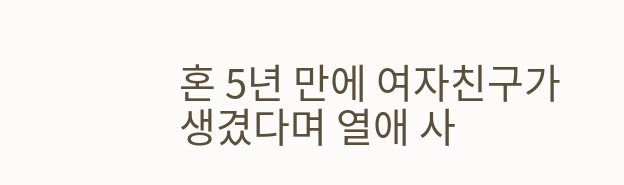혼 5년 만에 여자친구가 생겼다며 열애 사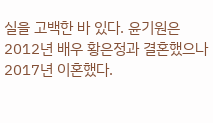실을 고백한 바 있다. 윤기원은 2012년 배우 황은정과 결혼했으나 2017년 이혼했다.